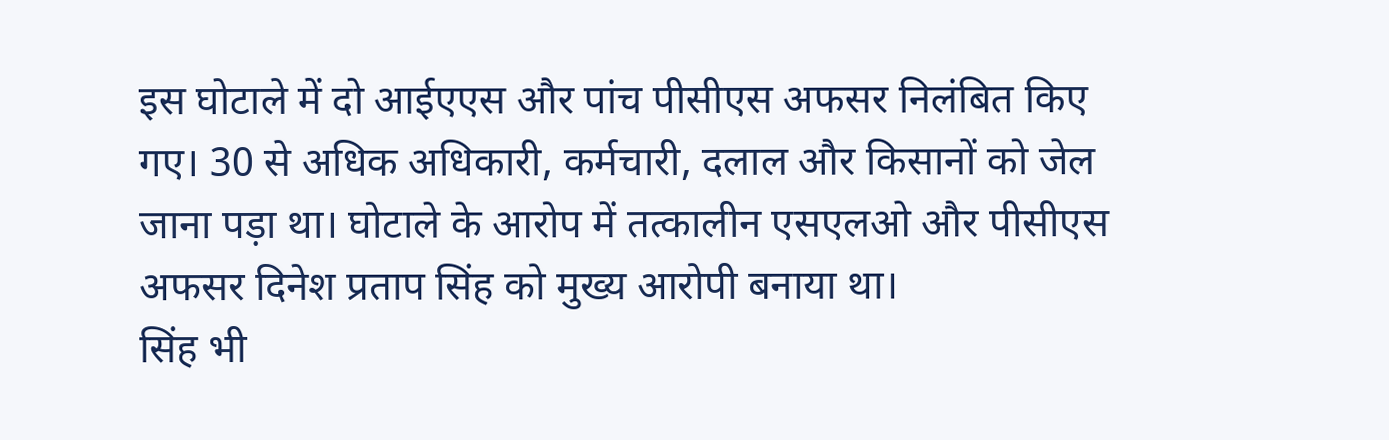इस घोटाले में दो आईएएस और पांच पीसीएस अफसर निलंबित किए गए। 30 से अधिक अधिकारी, कर्मचारी, दलाल और किसानों को जेल जाना पड़ा था। घोटाले के आरोप में तत्कालीन एसएलओ और पीसीएस अफसर दिनेश प्रताप सिंह को मुख्य आरोपी बनाया था।
सिंह भी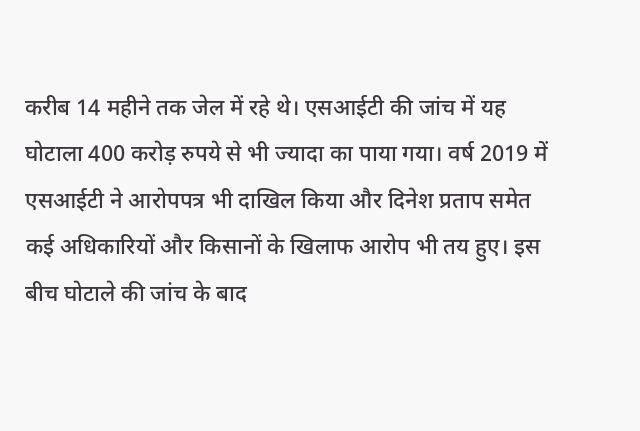करीब 14 महीने तक जेल में रहे थे। एसआईटी की जांच में यह घोटाला 400 करोड़ रुपये से भी ज्यादा का पाया गया। वर्ष 2019 में एसआईटी ने आरोपपत्र भी दाखिल किया और दिनेश प्रताप समेत कई अधिकारियों और किसानों के खिलाफ आरोप भी तय हुए। इस बीच घोटाले की जांच के बाद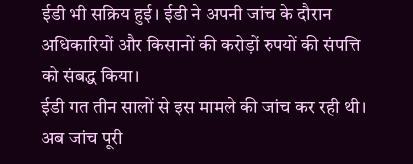ईडी भी सक्रिय हुई। ईडी ने अपनी जांच के दौरान अधिकारियों और किसानों की करोड़ों रुपयों की संपत्ति को संबद्ध किया।
ईडी गत तीन सालों से इस मामले की जांच कर रही थी। अब जांच पूरी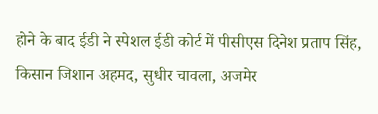होने के बाद ईडी ने स्पेशल ईडी कोर्ट में पीसीएस दिनेश प्रताप सिंह, किसान जिशान अहमद, सुधीर चावला, अजमेर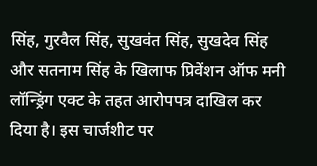सिंह, गुरवैल सिंह, सुखवंत सिंह, सुखदेव सिंह और सतनाम सिंह के खिलाफ प्रिवेंशन ऑफ मनी लॉन्ड्रिंग एक्ट के तहत आरोपपत्र दाखिल कर दिया है। इस चार्जशीट पर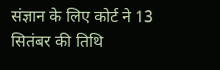संज्ञान के लिए कोर्ट ने 13 सितंबर की तिथि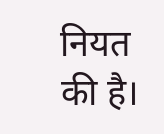नियत की है।